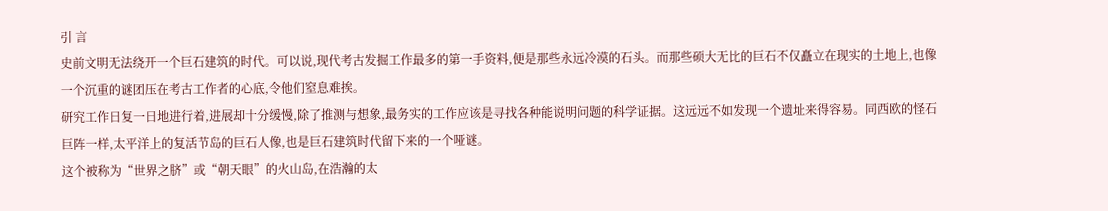引 言
史前文明无法绕开一个巨石建筑的时代。可以说,现代考古发掘工作最多的第一手资料,便是那些永远冷漠的石头。而那些硕大无比的巨石不仅矗立在现实的土地上,也像一个沉重的谜团压在考古工作者的心底,令他们窒息难挨。
研究工作日复一日地进行着,进展却十分缓慢,除了推测与想象,最务实的工作应该是寻找各种能说明问题的科学证据。这远远不如发现一个遗址来得容易。同西欧的怪石巨阵一样,太平洋上的复活节岛的巨石人像,也是巨石建筑时代留下来的一个哑谜。
这个被称为“世界之脐”或“朝天眼”的火山岛,在浩瀚的太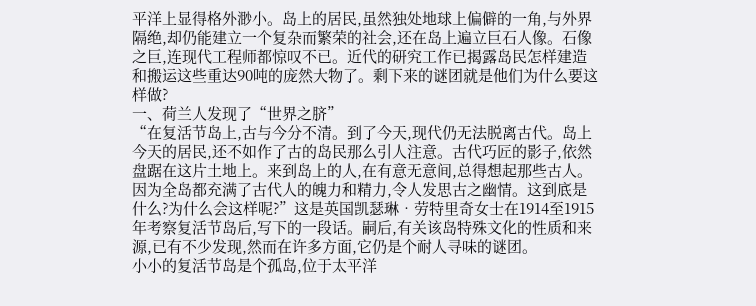平洋上显得格外渺小。岛上的居民,虽然独处地球上偏僻的一角,与外界隔绝,却仍能建立一个复杂而繁荣的社会,还在岛上遍立巨石人像。石像之巨,连现代工程师都惊叹不已。近代的研究工作已揭露岛民怎样建造和搬运这些重达90吨的庞然大物了。剩下来的谜团就是他们为什么要这样做?
一、荷兰人发现了“世界之脐”
“在复活节岛上,古与今分不清。到了今天,现代仍无法脱离古代。岛上今天的居民,还不如作了古的岛民那么引人注意。古代巧匠的影子,依然盘踞在这片土地上。来到岛上的人,在有意无意间,总得想起那些古人。因为全岛都充满了古代人的魄力和精力,令人发思古之幽情。这到底是什么?为什么会这样呢?”这是英国凯瑟琳•劳特里奇女士在1914至1915年考察复活节岛后,写下的一段话。嗣后,有关该岛特殊文化的性质和来源,已有不少发现,然而在许多方面,它仍是个耐人寻味的谜团。
小小的复活节岛是个孤岛,位于太平洋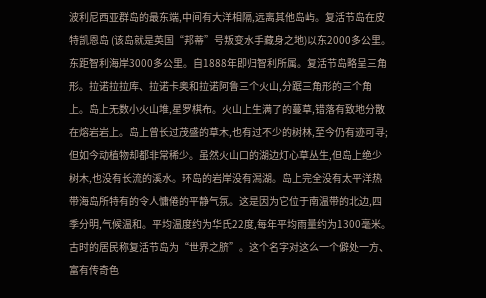波利尼西亚群岛的最东端,中间有大洋相隔,远离其他岛屿。复活节岛在皮特凯恩岛 (该岛就是英国“邦蒂”号叛变水手藏身之地)以东2000多公里。东距智利海岸3000多公里。自1888年即归智利所属。复活节岛略呈三角形。拉诺拉拉库、拉诺卡奥和拉诺阿鲁三个火山,分踞三角形的三个角上。岛上无数小火山堆,星罗棋布。火山上生满了的蔓草,错落有致地分散在熔岩岩上。岛上曾长过茂盛的草木,也有过不少的树林,至今仍有迹可寻;但如今动植物却都非常稀少。虽然火山口的湖边灯心草丛生,但岛上绝少树木,也没有长流的溪水。环岛的岩岸没有澙湖。岛上完全没有太平洋热带海岛所特有的令人慵倦的平静气氛。这是因为它位于南温带的北边,四季分明,气候温和。平均温度约为华氏22度,每年平均雨量约为1300毫米。古时的居民称复活节岛为“世界之脐”。这个名字对这么一个僻处一方、富有传奇色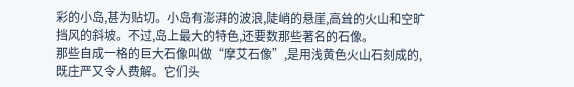彩的小岛,甚为贴切。小岛有澎湃的波浪,陡峭的悬崖,高耸的火山和空旷挡风的斜坡。不过,岛上最大的特色,还要数那些著名的石像。
那些自成一格的巨大石像叫做“摩艾石像”,是用浅黄色火山石刻成的,既庄严又令人费解。它们头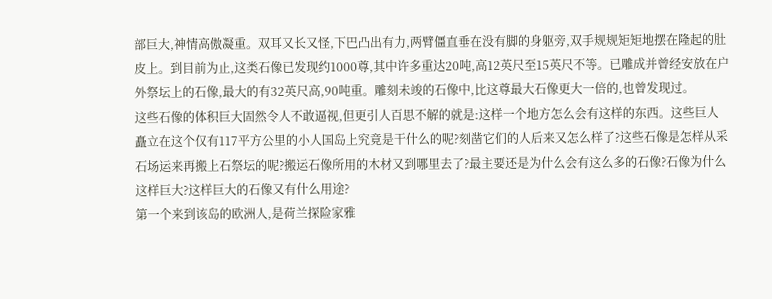部巨大,神情高傲凝重。双耳又长又怪,下巴凸出有力,两臂僵直垂在没有脚的身躯旁,双手规规矩矩地摆在隆起的肚皮上。到目前为止,这类石像已发现约1000尊,其中许多重达20吨,高12英尺至15英尺不等。已雕成并曾经安放在户外祭坛上的石像,最大的有32英尺高,90吨重。雕刻未竣的石像中,比这尊最大石像更大一倍的,也曾发现过。
这些石像的体积巨大固然令人不敢逼视,但更引人百思不解的就是:这样一个地方怎么会有这样的东西。这些巨人矗立在这个仅有117平方公里的小人国岛上究竟是干什么的呢?刻凿它们的人后来又怎么样了?这些石像是怎样从采石场运来再搬上石祭坛的呢?搬运石像所用的木材又到哪里去了?最主要还是为什么会有这么多的石像?石像为什么这样巨大?这样巨大的石像又有什么用途?
第一个来到该岛的欧洲人,是荷兰探险家雅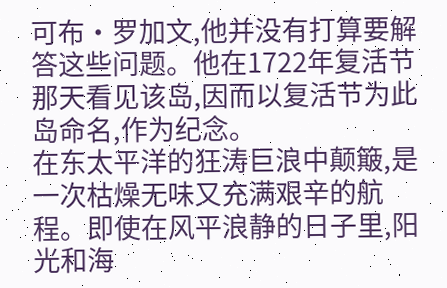可布•罗加文,他并没有打算要解答这些问题。他在1722年复活节那天看见该岛,因而以复活节为此岛命名,作为纪念。
在东太平洋的狂涛巨浪中颠簸,是一次枯燥无味又充满艰辛的航程。即使在风平浪静的日子里,阳光和海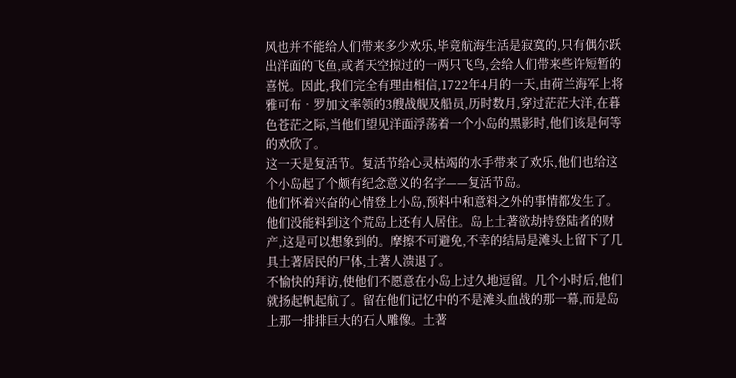风也并不能给人们带来多少欢乐,毕竟航海生活是寂寞的,只有偶尔跃出洋面的飞鱼,或者天空掠过的一两只飞鸟,会给人们带来些许短暂的喜悦。因此,我们完全有理由相信,1722年4月的一天,由荷兰海军上将雅可布•罗加文率领的3艘战舰及船员,历时数月,穿过茫茫大洋,在暮色苍茫之际,当他们望见洋面浮荡着一个小岛的黑影时,他们该是何等的欢欣了。
这一天是复活节。复活节给心灵枯竭的水手带来了欢乐,他们也给这个小岛起了个颇有纪念意义的名字——复活节岛。
他们怀着兴奋的心情登上小岛,预料中和意料之外的事情都发生了。他们没能料到这个荒岛上还有人居住。岛上土著欲劫持登陆者的财产,这是可以想象到的。摩擦不可避免,不幸的结局是滩头上留下了几具土著居民的尸体,土著人溃退了。
不愉快的拜访,使他们不愿意在小岛上过久地逗留。几个小时后,他们就扬起帆起航了。留在他们记忆中的不是滩头血战的那一幕,而是岛上那一排排巨大的石人雕像。土著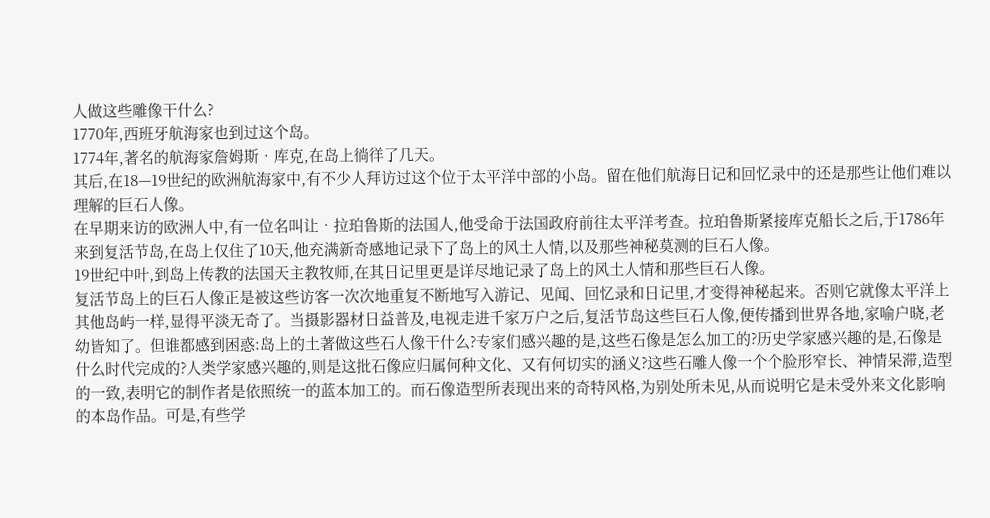人做这些雕像干什么?
1770年,西班牙航海家也到过这个岛。
1774年,著名的航海家詹姆斯•库克,在岛上徜徉了几天。
其后,在18—19世纪的欧洲航海家中,有不少人拜访过这个位于太平洋中部的小岛。留在他们航海日记和回忆录中的还是那些让他们难以理解的巨石人像。
在早期来访的欧洲人中,有一位名叫让•拉珀鲁斯的法国人,他受命于法国政府前往太平洋考查。拉珀鲁斯紧接库克船长之后,于1786年来到复活节岛,在岛上仅住了10天,他充满新奇感地记录下了岛上的风土人情,以及那些神秘莫测的巨石人像。
19世纪中叶,到岛上传教的法国天主教牧师,在其日记里更是详尽地记录了岛上的风土人情和那些巨石人像。
复活节岛上的巨石人像正是被这些访客一次次地重复不断地写入游记、见闻、回忆录和日记里,才变得神秘起来。否则它就像太平洋上其他岛屿一样,显得平淡无奇了。当摄影器材日益普及,电视走进千家万户之后,复活节岛这些巨石人像,便传播到世界各地,家喻户晓,老幼皆知了。但谁都感到困惑:岛上的土著做这些石人像干什么?专家们感兴趣的是,这些石像是怎么加工的?历史学家感兴趣的是,石像是什么时代完成的?人类学家感兴趣的,则是这批石像应归属何种文化、又有何切实的涵义?这些石雕人像一个个脸形窄长、神情呆滞,造型的一致,表明它的制作者是依照统一的蓝本加工的。而石像造型所表现出来的奇特风格,为别处所未见,从而说明它是未受外来文化影响的本岛作品。可是,有些学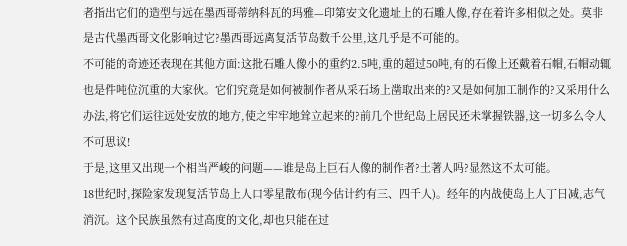者指出它们的造型与远在墨西哥蒂纳科瓦的玛雅—印第安文化遗址上的石雕人像,存在着许多相似之处。莫非是古代墨西哥文化影响过它?墨西哥远离复活节岛数千公里,这几乎是不可能的。
不可能的奇迹还表现在其他方面:这批石雕人像小的重约2.5吨,重的超过50吨,有的石像上还戴着石帽,石帽动辄也是件吨位沉重的大家伙。它们究竟是如何被制作者从采石场上凿取出来的?又是如何加工制作的?又采用什么办法,将它们运往远处安放的地方,使之牢牢地耸立起来的?前几个世纪岛上居民还未掌握铁器,这一切多么令人不可思议!
于是,这里又出现一个相当严峻的问题——谁是岛上巨石人像的制作者?土著人吗?显然这不太可能。
18世纪时,探险家发现复活节岛上人口零星散布(现今估计约有三、四千人)。经年的内战使岛上人丁日减,志气消沉。这个民族虽然有过高度的文化,却也只能在过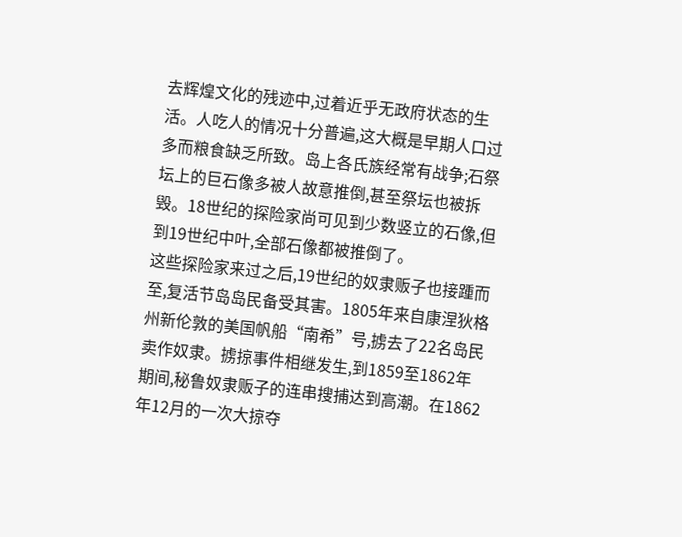去辉煌文化的残迹中,过着近乎无政府状态的生活。人吃人的情况十分普遍,这大概是早期人口过多而粮食缺乏所致。岛上各氏族经常有战争;石祭坛上的巨石像多被人故意推倒,甚至祭坛也被拆毁。18世纪的探险家尚可见到少数竖立的石像,但到19世纪中叶,全部石像都被推倒了。
这些探险家来过之后,19世纪的奴隶贩子也接踵而至,复活节岛岛民备受其害。1805年来自康涅狄格州新伦敦的美国帆船“南希”号,掳去了22名岛民卖作奴隶。掳掠事件相继发生,到1859至1862年期间,秘鲁奴隶贩子的连串搜捕达到高潮。在1862年12月的一次大掠夺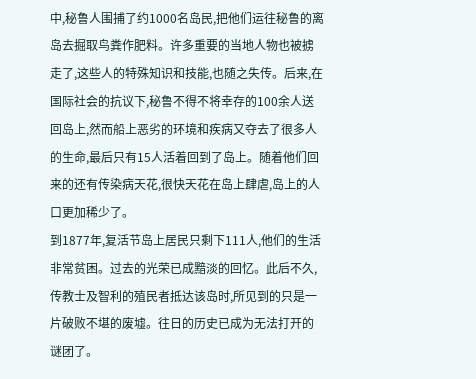中,秘鲁人围捕了约1000名岛民,把他们运往秘鲁的离岛去掘取鸟粪作肥料。许多重要的当地人物也被掳走了,这些人的特殊知识和技能,也随之失传。后来,在国际社会的抗议下,秘鲁不得不将幸存的100余人送回岛上,然而船上恶劣的环境和疾病又夺去了很多人的生命,最后只有15人活着回到了岛上。随着他们回来的还有传染病天花,很快天花在岛上肆虐,岛上的人口更加稀少了。
到1877年,复活节岛上居民只剩下111人,他们的生活非常贫困。过去的光荣已成黯淡的回忆。此后不久,传教士及智利的殖民者抵达该岛时,所见到的只是一片破败不堪的废墟。往日的历史已成为无法打开的谜团了。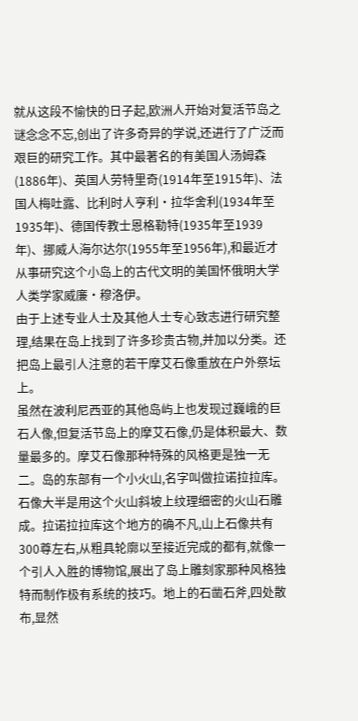就从这段不愉快的日子起,欧洲人开始对复活节岛之谜念念不忘,创出了许多奇异的学说,还进行了广泛而艰巨的研究工作。其中最著名的有美国人汤姆森(1886年)、英国人劳特里奇(1914年至1915年)、法国人梅吐露、比利时人亨利•拉华舍利(1934年至1935年)、德国传教士恩格勒特(1935年至1939年)、挪威人海尔达尔(1955年至1956年),和最近才从事研究这个小岛上的古代文明的美国怀俄明大学人类学家威廉•穆洛伊。
由于上述专业人士及其他人士专心致志进行研究整理,结果在岛上找到了许多珍贵古物,并加以分类。还把岛上最引人注意的若干摩艾石像重放在户外祭坛上。
虽然在波利尼西亚的其他岛屿上也发现过巍峨的巨石人像,但复活节岛上的摩艾石像,仍是体积最大、数量最多的。摩艾石像那种特殊的风格更是独一无二。岛的东部有一个小火山,名字叫做拉诺拉拉库。石像大半是用这个火山斜坡上纹理细密的火山石雕成。拉诺拉拉库这个地方的确不凡,山上石像共有300尊左右,从粗具轮廓以至接近完成的都有,就像一个引人入胜的博物馆,展出了岛上雕刻家那种风格独特而制作极有系统的技巧。地上的石凿石斧,四处散布,显然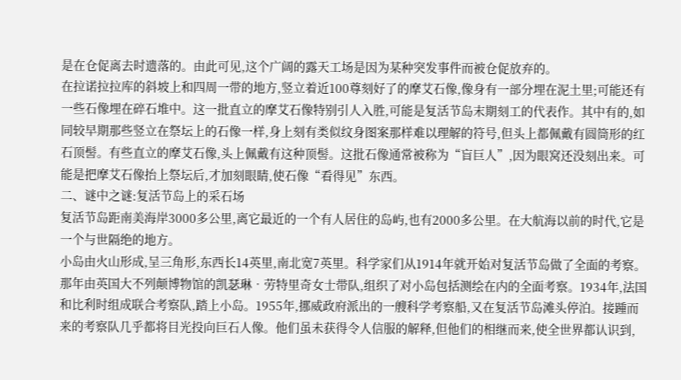是在仓促离去时遗落的。由此可见,这个广阔的露天工场是因为某种突发事件而被仓促放弃的。
在拉诺拉拉库的斜坡上和四周一带的地方,竖立着近100尊刻好了的摩艾石像,像身有一部分埋在泥土里;可能还有一些石像埋在碎石堆中。这一批直立的摩艾石像特别引人入胜,可能是复活节岛末期刻工的代表作。其中有的,如同较早期那些竖立在祭坛上的石像一样,身上刻有类似纹身图案那样难以理解的符号,但头上都佩戴有圆筒形的红石顶髻。有些直立的摩艾石像,头上佩戴有这种顶髻。这批石像通常被称为“盲巨人”,因为眼窝还没刻出来。可能是把摩艾石像抬上祭坛后,才加刻眼睛,使石像“看得见”东西。
二、谜中之谜:复活节岛上的采石场
复活节岛距南美海岸3000多公里,离它最近的一个有人居住的岛屿,也有2000多公里。在大航海以前的时代,它是一个与世隔绝的地方。
小岛由火山形成,呈三角形,东西长14英里,南北宽7英里。科学家们从1914年就开始对复活节岛做了全面的考察。那年由英国大不列颠博物馆的凯瑟琳•劳特里奇女士带队,组织了对小岛包括测绘在内的全面考察。1934年,法国和比利时组成联合考察队,踏上小岛。1955年,挪威政府派出的一艘科学考察船,又在复活节岛滩头停泊。接踵而来的考察队几乎都将目光投向巨石人像。他们虽未获得令人信服的解释,但他们的相继而来,使全世界都认识到,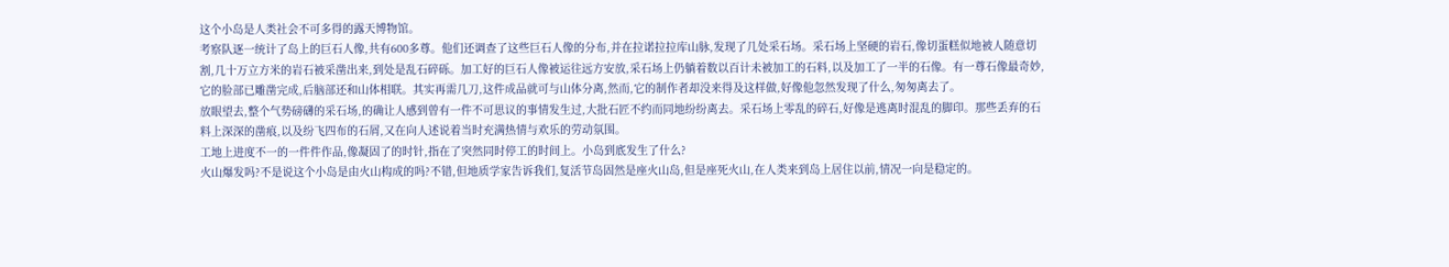这个小岛是人类社会不可多得的露天博物馆。
考察队逐一统计了岛上的巨石人像,共有600多尊。他们还调查了这些巨石人像的分布,并在拉诺拉拉库山脉,发现了几处采石场。采石场上坚硬的岩石,像切蛋糕似地被人随意切割,几十万立方米的岩石被采凿出来,到处是乱石碎砾。加工好的巨石人像被运往远方安放,采石场上仍躺着数以百计未被加工的石料,以及加工了一半的石像。有一尊石像最奇妙,它的脸部已雕凿完成,后脑部还和山体相联。其实再需几刀,这件成品就可与山体分离,然而,它的制作者却没来得及这样做,好像他忽然发现了什么,匆匆离去了。
放眼望去,整个气势磅礴的采石场,的确让人感到曾有一件不可思议的事情发生过,大批石匠不约而同地纷纷离去。采石场上零乱的碎石,好像是逃离时混乱的脚印。那些丢弃的石料上深深的凿痕,以及纷飞四布的石屑,又在向人述说着当时充满热情与欢乐的劳动氛围。
工地上进度不一的一件件作品,像凝固了的时针,指在了突然同时停工的时间上。小岛到底发生了什么?
火山爆发吗?不是说这个小岛是由火山构成的吗?不错,但地质学家告诉我们,复活节岛固然是座火山岛,但是座死火山,在人类来到岛上居住以前,情况一向是稳定的。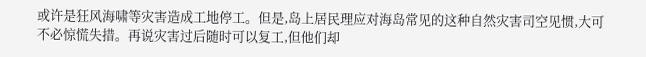或许是狂风海啸等灾害造成工地停工。但是,岛上居民理应对海岛常见的这种自然灾害司空见惯,大可不必惊慌失措。再说灾害过后随时可以复工,但他们却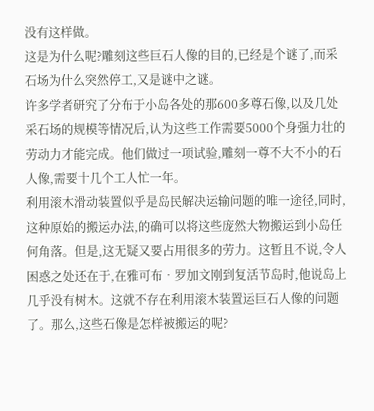没有这样做。
这是为什么呢?雕刻这些巨石人像的目的,已经是个谜了,而采石场为什么突然停工,又是谜中之谜。
许多学者研究了分布于小岛各处的那600多尊石像,以及几处采石场的规模等情况后,认为这些工作需要5000个身强力壮的劳动力才能完成。他们做过一项试验,雕刻一尊不大不小的石人像,需要十几个工人忙一年。
利用滚木滑动装置似乎是岛民解决运输问题的唯一途径,同时,这种原始的搬运办法,的确可以将这些庞然大物搬运到小岛任何角落。但是,这无疑又要占用很多的劳力。这暂且不说,令人困惑之处还在于,在雅可布•罗加文刚到复活节岛时,他说岛上几乎没有树木。这就不存在利用滚木装置运巨石人像的问题了。那么,这些石像是怎样被搬运的呢?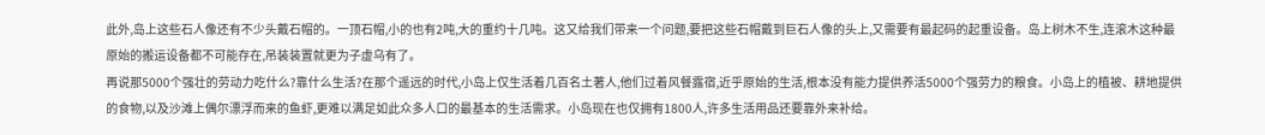此外,岛上这些石人像还有不少头戴石帽的。一顶石帽,小的也有2吨,大的重约十几吨。这又给我们带来一个问题,要把这些石帽戴到巨石人像的头上,又需要有最起码的起重设备。岛上树木不生,连滚木这种最原始的搬运设备都不可能存在,吊装装置就更为子虚乌有了。
再说那5000个强壮的劳动力吃什么?靠什么生活?在那个遥远的时代,小岛上仅生活着几百名土著人,他们过着风餐露宿,近乎原始的生活,根本没有能力提供养活5000个强劳力的粮食。小岛上的植被、耕地提供的食物,以及沙滩上偶尔漂浮而来的鱼虾,更难以满足如此众多人口的最基本的生活需求。小岛现在也仅拥有1800人,许多生活用品还要靠外来补给。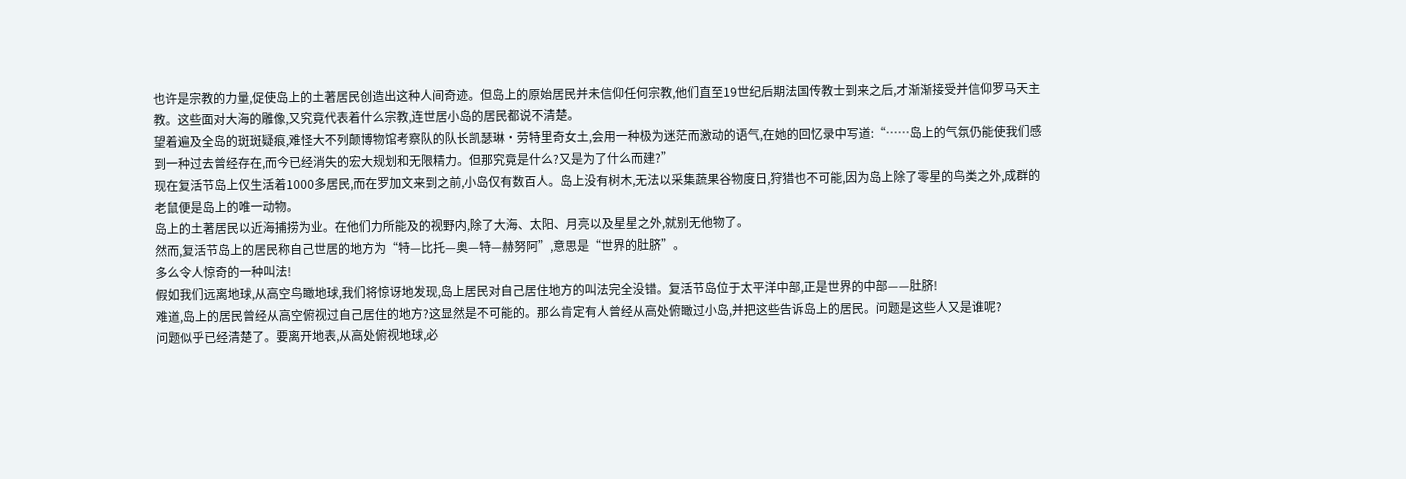也许是宗教的力量,促使岛上的土著居民创造出这种人间奇迹。但岛上的原始居民并未信仰任何宗教,他们直至19世纪后期法国传教士到来之后,才渐渐接受并信仰罗马天主教。这些面对大海的雕像,又究竟代表着什么宗教,连世居小岛的居民都说不清楚。
望着遍及全岛的斑斑疑痕,难怪大不列颠博物馆考察队的队长凯瑟琳•劳特里奇女土,会用一种极为迷茫而激动的语气,在她的回忆录中写道:“……岛上的气氛仍能使我们感到一种过去曾经存在,而今已经消失的宏大规划和无限精力。但那究竟是什么?又是为了什么而建?”
现在复活节岛上仅生活着1000多居民,而在罗加文来到之前,小岛仅有数百人。岛上没有树木,无法以采集蔬果谷物度日,狩猎也不可能,因为岛上除了零星的鸟类之外,成群的老鼠便是岛上的唯一动物。
岛上的土著居民以近海捕捞为业。在他们力所能及的视野内,除了大海、太阳、月亮以及星星之外,就别无他物了。
然而,复活节岛上的居民称自己世居的地方为“特—比托—奥—特—赫努阿”,意思是“世界的肚脐”。
多么令人惊奇的一种叫法!
假如我们远离地球,从高空鸟瞰地球,我们将惊讶地发现,岛上居民对自己居住地方的叫法完全没错。复活节岛位于太平洋中部,正是世界的中部——肚脐!
难道,岛上的居民曾经从高空俯视过自己居住的地方?这显然是不可能的。那么肯定有人曾经从高处俯瞰过小岛,并把这些告诉岛上的居民。问题是这些人又是谁呢?
问题似乎已经清楚了。要离开地表,从高处俯视地球,必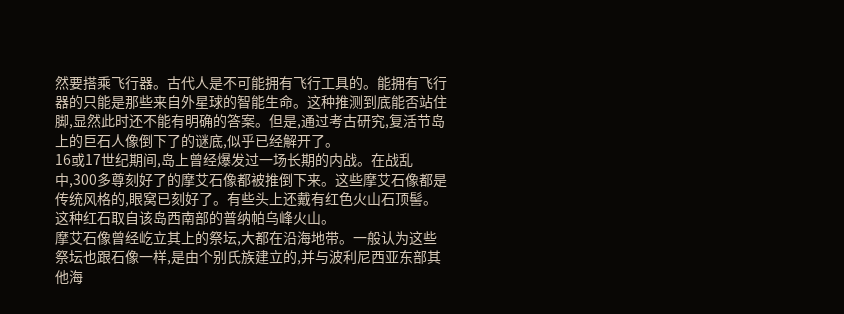然要搭乘飞行器。古代人是不可能拥有飞行工具的。能拥有飞行器的只能是那些来自外星球的智能生命。这种推测到底能否站住脚,显然此时还不能有明确的答案。但是,通过考古研究,复活节岛上的巨石人像倒下了的谜底,似乎已经解开了。
16或17世纪期间,岛上曾经爆发过一场长期的内战。在战乱中,300多尊刻好了的摩艾石像都被推倒下来。这些摩艾石像都是传统风格的,眼窝已刻好了。有些头上还戴有红色火山石顶髻。这种红石取自该岛西南部的普纳帕乌峰火山。
摩艾石像曾经屹立其上的祭坛,大都在沿海地带。一般认为这些祭坛也跟石像一样,是由个别氏族建立的,并与波利尼西亚东部其他海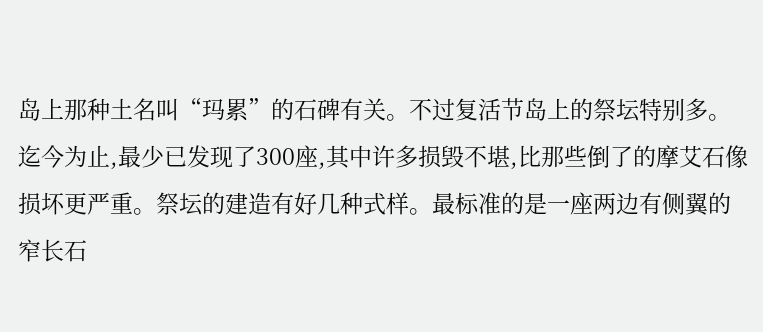岛上那种土名叫“玛累”的石碑有关。不过复活节岛上的祭坛特别多。迄今为止,最少已发现了300座,其中许多损毁不堪,比那些倒了的摩艾石像损坏更严重。祭坛的建造有好几种式样。最标准的是一座两边有侧翼的窄长石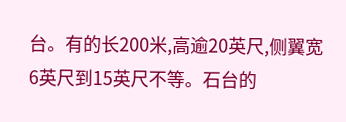台。有的长200米,高逾20英尺,侧翼宽6英尺到15英尺不等。石台的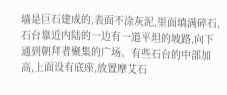墙是巨石建成的,表面不涂灰泥,里面填满碎石,石台靠近内陆的一边有一道平坦的坡路,向下通到朝拜者聚集的广场。有些石台的中部加高,上面设有底座,放置摩艾石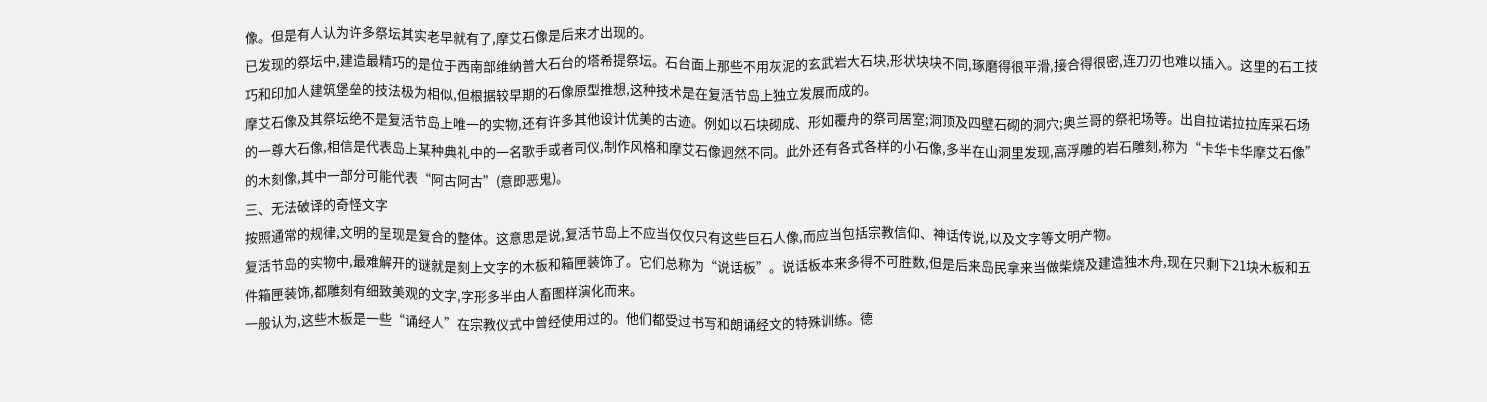像。但是有人认为许多祭坛其实老早就有了,摩艾石像是后来才出现的。
已发现的祭坛中,建造最精巧的是位于西南部维纳普大石台的塔希提祭坛。石台面上那些不用灰泥的玄武岩大石块,形状块块不同,琢磨得很平滑,接合得很密,连刀刃也难以插入。这里的石工技巧和印加人建筑堡垒的技法极为相似,但根据较早期的石像原型推想,这种技术是在复活节岛上独立发展而成的。
摩艾石像及其祭坛绝不是复活节岛上唯一的实物,还有许多其他设计优美的古迹。例如以石块砌成、形如覆舟的祭司居室;洞顶及四壁石砌的洞穴;奥兰哥的祭祀场等。出自拉诺拉拉库采石场的一尊大石像,相信是代表岛上某种典礼中的一名歌手或者司仪,制作风格和摩艾石像迥然不同。此外还有各式各样的小石像,多半在山洞里发现,高浮雕的岩石雕刻,称为“卡华卡华摩艾石像”的木刻像,其中一部分可能代表“阿古阿古”(意即恶鬼)。
三、无法破译的奇怪文字
按照通常的规律,文明的呈现是复合的整体。这意思是说,复活节岛上不应当仅仅只有这些巨石人像,而应当包括宗教信仰、神话传说,以及文字等文明产物。
复活节岛的实物中,最难解开的谜就是刻上文字的木板和箱匣装饰了。它们总称为“说话板”。说话板本来多得不可胜数,但是后来岛民拿来当做柴烧及建造独木舟,现在只剩下21块木板和五件箱匣装饰,都雕刻有细致美观的文字,字形多半由人畜图样演化而来。
一般认为,这些木板是一些“诵经人”在宗教仪式中曾经使用过的。他们都受过书写和朗诵经文的特殊训练。德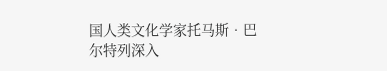国人类文化学家托马斯•巴尔特列深入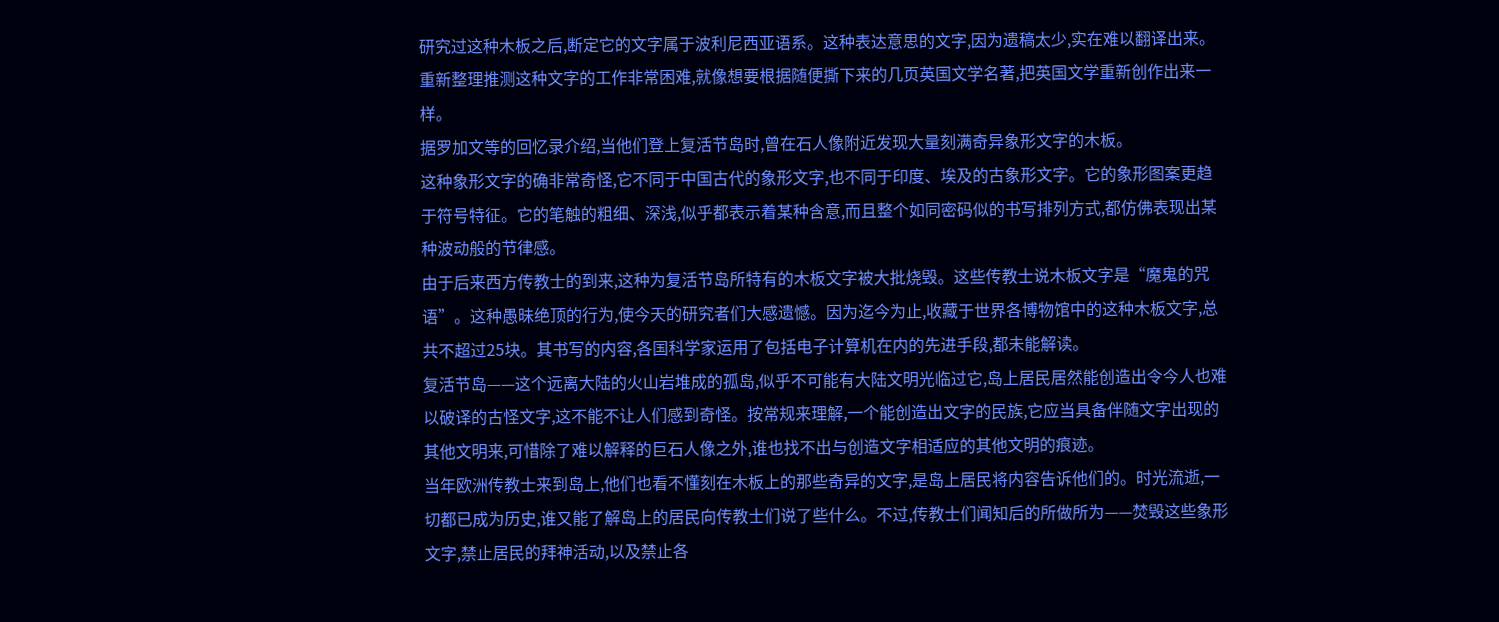研究过这种木板之后,断定它的文字属于波利尼西亚语系。这种表达意思的文字,因为遗稿太少,实在难以翻译出来。重新整理推测这种文字的工作非常困难,就像想要根据随便撕下来的几页英国文学名著,把英国文学重新创作出来一样。
据罗加文等的回忆录介绍,当他们登上复活节岛时,曾在石人像附近发现大量刻满奇异象形文字的木板。
这种象形文字的确非常奇怪,它不同于中国古代的象形文字,也不同于印度、埃及的古象形文字。它的象形图案更趋于符号特征。它的笔触的粗细、深浅,似乎都表示着某种含意,而且整个如同密码似的书写排列方式,都仿佛表现出某种波动般的节律感。
由于后来西方传教士的到来,这种为复活节岛所特有的木板文字被大批烧毁。这些传教士说木板文字是“魔鬼的咒语”。这种愚昧绝顶的行为,使今天的研究者们大感遗憾。因为迄今为止,收藏于世界各博物馆中的这种木板文字,总共不超过25块。其书写的内容,各国科学家运用了包括电子计算机在内的先进手段,都未能解读。
复活节岛——这个远离大陆的火山岩堆成的孤岛,似乎不可能有大陆文明光临过它,岛上居民居然能创造出令今人也难以破译的古怪文字,这不能不让人们感到奇怪。按常规来理解,一个能创造出文字的民族,它应当具备伴随文字出现的其他文明来,可惜除了难以解释的巨石人像之外,谁也找不出与创造文字相适应的其他文明的痕迹。
当年欧洲传教士来到岛上,他们也看不懂刻在木板上的那些奇异的文字,是岛上居民将内容告诉他们的。时光流逝,一切都已成为历史,谁又能了解岛上的居民向传教士们说了些什么。不过,传教士们闻知后的所做所为——焚毁这些象形文字,禁止居民的拜神活动,以及禁止各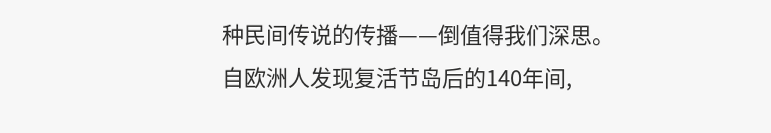种民间传说的传播——倒值得我们深思。
自欧洲人发现复活节岛后的140年间,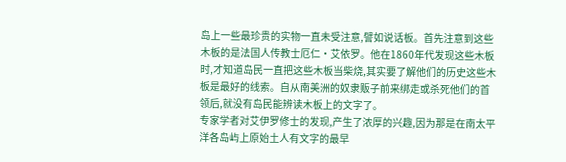岛上一些最珍贵的实物一直未受注意,譬如说话板。首先注意到这些木板的是法国人传教士厄仁•艾依罗。他在1860年代发现这些木板时,才知道岛民一直把这些木板当柴烧,其实要了解他们的历史这些木板是最好的线索。自从南美洲的奴隶贩子前来绑走或杀死他们的首领后,就没有岛民能辨读木板上的文字了。
专家学者对艾伊罗修士的发现,产生了浓厚的兴趣,因为那是在南太平洋各岛屿上原始土人有文字的最早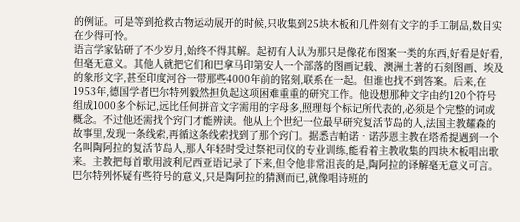的例证。可是等到抢救古物运动展开的时候,只收集到25块木板和几件刻有文字的手工制品,数目实在少得可怜。
语言学家钻研了不少岁月,始终不得其解。起初有人认为那只是像花布图案一类的东西,好看是好看,但毫无意义。其他人就把它们和巴拿马印第安人一个部落的图画记载、澳洲土著的石刻图画、埃及的象形文字,甚至印度河谷一带那些4000年前的铭刻,联系在一起。但谁也找不到答案。后来,在1953年,德国学者巴尔特列毅然担负起这项困难重重的研究工作。他设想那种文字由约120个符号组成1000多个标记,远比任何拼音文字需用的字母多,照理每个标记所代表的,必须是个完整的词或概念。不过他还需找个窍门才能辨读。他从上个世纪一位最早研究复活节岛的人,法国主教耀森的故事里,发现一条线索,再循这条线索找到了那个窍门。据悉吉帕诺•诺莎恩主教在塔希提遇到一个名叫陶阿拉的复活节岛人,那人年轻时受过祭祀司仪的专业训练,能看着主教收集的四块木板唱出歌来。主教把每首歌用波利尼西亚语记录了下来,但令他非常沮丧的是,陶阿拉的译解毫无意义可言。
巴尔特列怀疑有些符号的意义,只是陶阿拉的猜测而已,就像唱诗班的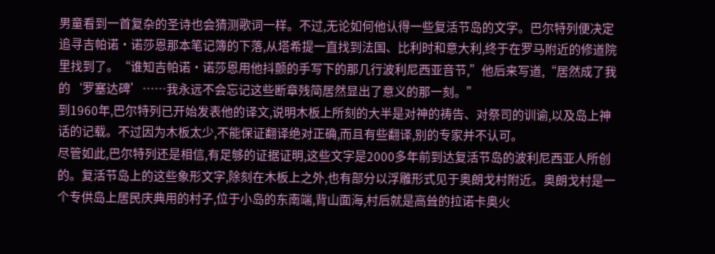男童看到一首复杂的圣诗也会猜测歌词一样。不过,无论如何他认得一些复活节岛的文字。巴尔特列便决定追寻吉帕诺•诺莎恩那本笔记簿的下落,从塔希提一直找到法国、比利时和意大利,终于在罗马附近的修道院里找到了。“谁知吉帕诺•诺莎恩用他抖颤的手写下的那几行波利尼西亚音节,”他后来写道,“居然成了我的‘罗塞达碑’……我永远不会忘记这些断章残简居然显出了意义的那一刻。”
到1960年,巴尔特列已开始发表他的译文,说明木板上所刻的大半是对神的祷告、对祭司的训谕,以及岛上神话的记载。不过因为木板太少,不能保证翻译绝对正确,而且有些翻译,别的专家并不认可。
尽管如此,巴尔特列还是相信,有足够的证据证明,这些文字是2000多年前到达复活节岛的波利尼西亚人所创的。复活节岛上的这些象形文字,除刻在木板上之外,也有部分以浮雕形式见于奥朗戈村附近。奥朗戈村是一个专供岛上居民庆典用的村子,位于小岛的东南端,背山面海,村后就是高耸的拉诺卡奥火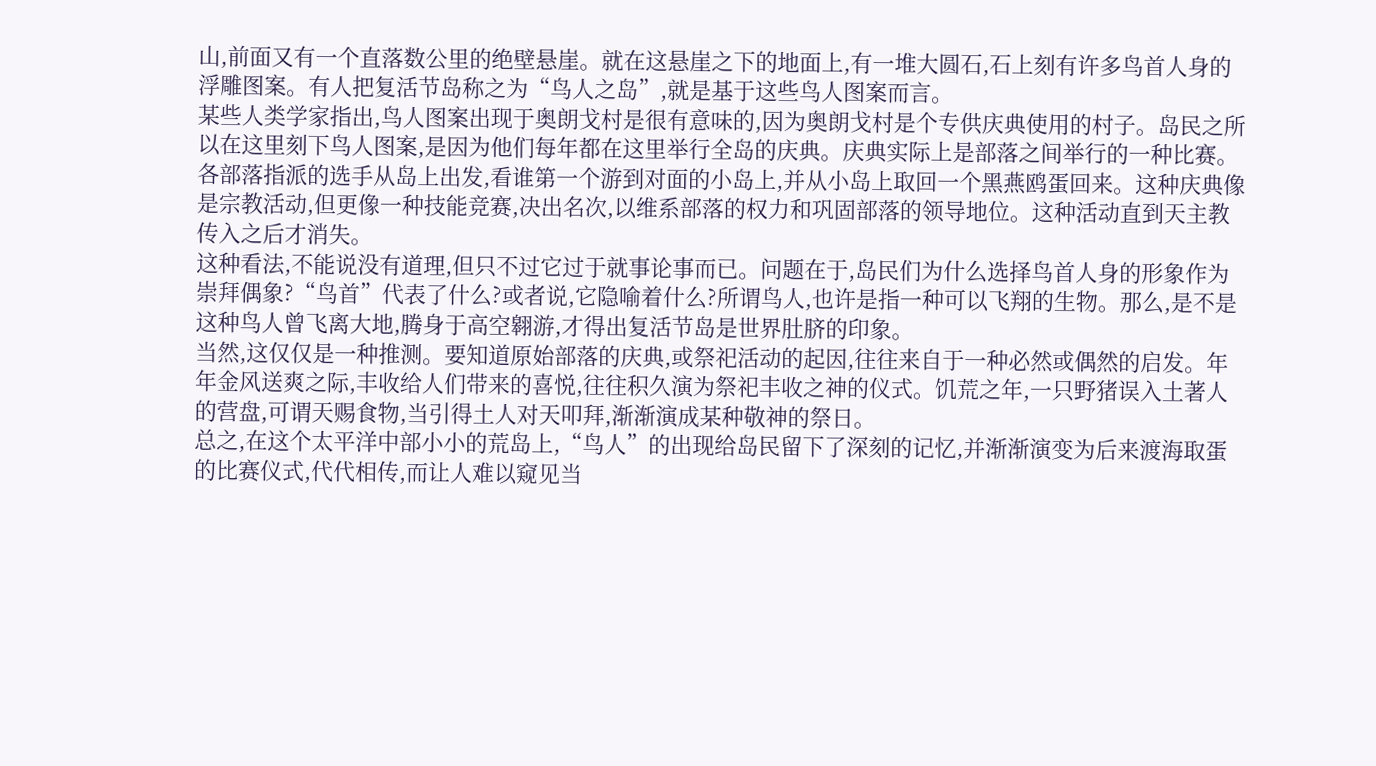山,前面又有一个直落数公里的绝壁悬崖。就在这悬崖之下的地面上,有一堆大圆石,石上刻有许多鸟首人身的浮雕图案。有人把复活节岛称之为“鸟人之岛”,就是基于这些鸟人图案而言。
某些人类学家指出,鸟人图案出现于奥朗戈村是很有意味的,因为奥朗戈村是个专供庆典使用的村子。岛民之所以在这里刻下鸟人图案,是因为他们每年都在这里举行全岛的庆典。庆典实际上是部落之间举行的一种比赛。各部落指派的选手从岛上出发,看谁第一个游到对面的小岛上,并从小岛上取回一个黑燕鸥蛋回来。这种庆典像是宗教活动,但更像一种技能竞赛,决出名次,以维系部落的权力和巩固部落的领导地位。这种活动直到天主教传入之后才消失。
这种看法,不能说没有道理,但只不过它过于就事论事而已。问题在于,岛民们为什么选择鸟首人身的形象作为崇拜偶象?“鸟首”代表了什么?或者说,它隐喻着什么?所谓鸟人,也许是指一种可以飞翔的生物。那么,是不是这种鸟人曾飞离大地,腾身于高空翱游,才得出复活节岛是世界肚脐的印象。
当然,这仅仅是一种推测。要知道原始部落的庆典,或祭祀活动的起因,往往来自于一种必然或偶然的启发。年年金风送爽之际,丰收给人们带来的喜悦,往往积久演为祭祀丰收之神的仪式。饥荒之年,一只野猪误入土著人的营盘,可谓天赐食物,当引得土人对天叩拜,渐渐演成某种敬神的祭日。
总之,在这个太平洋中部小小的荒岛上,“鸟人”的出现给岛民留下了深刻的记忆,并渐渐演变为后来渡海取蛋的比赛仪式,代代相传,而让人难以窥见当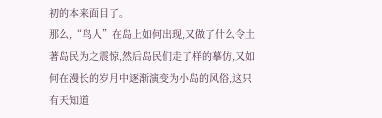初的本来面目了。
那么,“鸟人”在岛上如何出现,又做了什么令土著岛民为之震惊,然后岛民们走了样的摹仿,又如何在漫长的岁月中逐渐演变为小岛的风俗,这只有天知道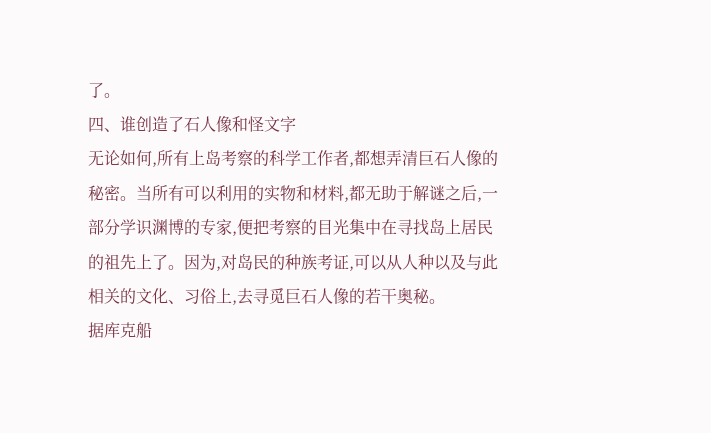了。
四、谁创造了石人像和怪文字
无论如何,所有上岛考察的科学工作者,都想弄清巨石人像的秘密。当所有可以利用的实物和材料,都无助于解谜之后,一部分学识渊博的专家,便把考察的目光集中在寻找岛上居民的祖先上了。因为,对岛民的种族考证,可以从人种以及与此相关的文化、习俗上,去寻觅巨石人像的若干奥秘。
据库克船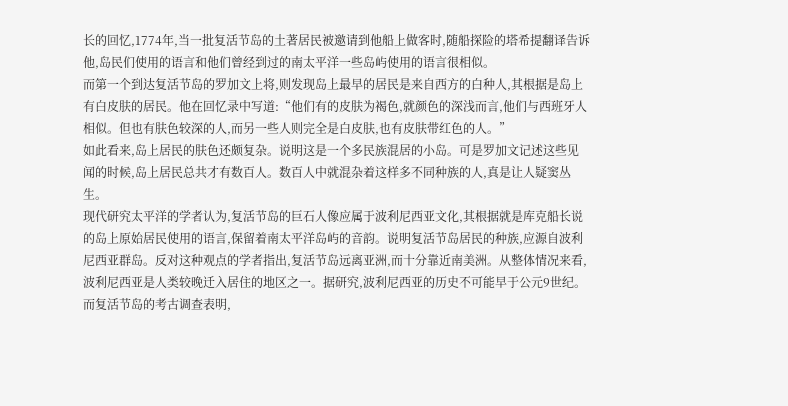长的回忆,1774年,当一批复活节岛的土著居民被邀请到他船上做客时,随船探险的塔希提翻译告诉他,岛民们使用的语言和他们曾经到过的南太平洋一些岛屿使用的语言很相似。
而第一个到达复活节岛的罗加文上将,则发现岛上最早的居民是来自西方的白种人,其根据是岛上有白皮肤的居民。他在回忆录中写道:“他们有的皮肤为褐色,就颜色的深浅而言,他们与西班牙人相似。但也有肤色较深的人,而另一些人则完全是白皮肤,也有皮肤带红色的人。”
如此看来,岛上居民的肤色还颇复杂。说明这是一个多民族混居的小岛。可是罗加文记述这些见闻的时候,岛上居民总共才有数百人。数百人中就混杂着这样多不同种族的人,真是让人疑窦丛生。
现代研究太平洋的学者认为,复活节岛的巨石人像应属于波利尼西亚文化,其根据就是库克船长说的岛上原始居民使用的语言,保留着南太平洋岛屿的音韵。说明复活节岛居民的种族,应源自波利尼西亚群岛。反对这种观点的学者指出,复活节岛远离亚洲,而十分靠近南美洲。从整体情况来看,波利尼西亚是人类较晚迁入居住的地区之一。据研究,波利尼西亚的历史不可能早于公元9世纪。而复活节岛的考古调查表明,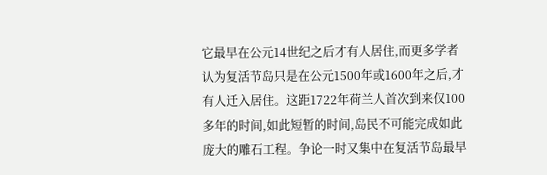它最早在公元14世纪之后才有人居住,而更多学者认为复活节岛只是在公元1500年或1600年之后,才有人迁入居住。这距1722年荷兰人首次到来仅100多年的时间,如此短暂的时间,岛民不可能完成如此庞大的雕石工程。争论一时又集中在复活节岛最早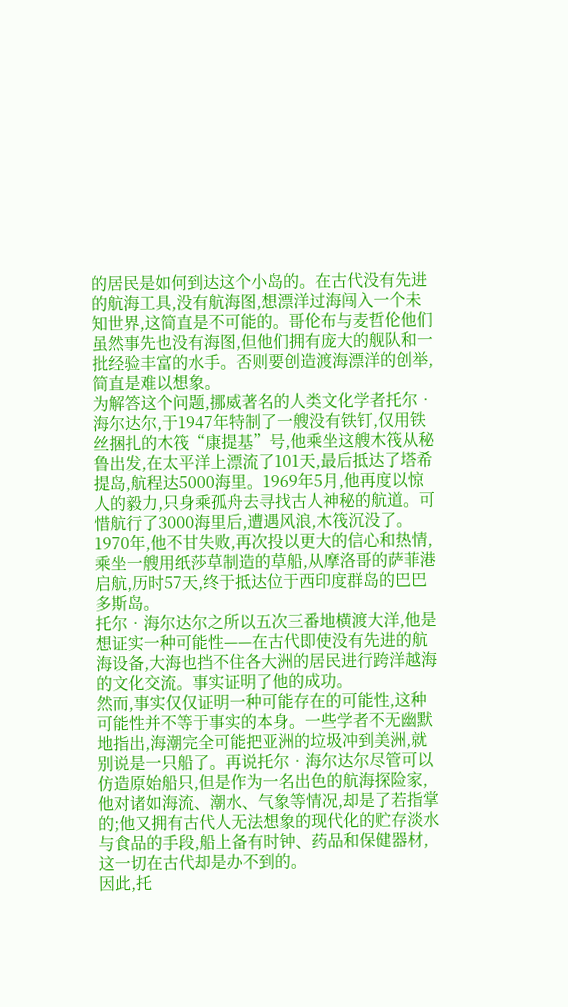的居民是如何到达这个小岛的。在古代没有先进的航海工具,没有航海图,想漂洋过海闯入一个未知世界,这简直是不可能的。哥伦布与麦哲伦他们虽然事先也没有海图,但他们拥有庞大的舰队和一批经验丰富的水手。否则要创造渡海漂洋的创举,简直是难以想象。
为解答这个问题,挪威著名的人类文化学者托尔•海尔达尔,于1947年特制了一艘没有铁钉,仅用铁丝捆扎的木筏“康提基”号,他乘坐这艘木筏从秘鲁出发,在太平洋上漂流了101天,最后抵达了塔希提岛,航程达5000海里。1969年5月,他再度以惊人的毅力,只身乘孤舟去寻找古人神秘的航道。可惜航行了3000海里后,遭遇风浪,木筏沉没了。1970年,他不甘失败,再次投以更大的信心和热情,乘坐一艘用纸莎草制造的草船,从摩洛哥的萨菲港启航,历时57天,终于抵达位于西印度群岛的巴巴多斯岛。
托尔•海尔达尔之所以五次三番地横渡大洋,他是想证实一种可能性——在古代即使没有先进的航海设备,大海也挡不住各大洲的居民进行跨洋越海的文化交流。事实证明了他的成功。
然而,事实仅仅证明一种可能存在的可能性,这种可能性并不等于事实的本身。一些学者不无幽默地指出,海潮完全可能把亚洲的垃圾冲到美洲,就别说是一只船了。再说托尔•海尔达尔尽管可以仿造原始船只,但是作为一名出色的航海探险家,他对诸如海流、潮水、气象等情况,却是了若指掌的;他又拥有古代人无法想象的现代化的贮存淡水与食品的手段,船上备有时钟、药品和保健器材,这一切在古代却是办不到的。
因此,托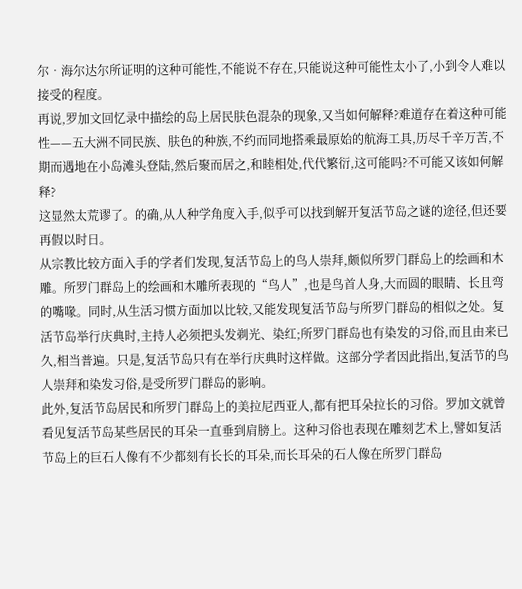尔•海尔达尔所证明的这种可能性,不能说不存在,只能说这种可能性太小了,小到令人难以接受的程度。
再说,罗加文回忆录中描绘的岛上居民肤色混杂的现象,又当如何解释?难道存在着这种可能性——五大洲不同民族、肤色的种族,不约而同地搭乘最原始的航海工具,历尽千辛万苦,不期而遇地在小岛滩头登陆,然后聚而居之,和睦相处,代代繁衍,这可能吗?不可能又该如何解释?
这显然太荒谬了。的确,从人种学角度入手,似乎可以找到解开复活节岛之谜的途径,但还要再假以时日。
从宗教比较方面入手的学者们发现,复活节岛上的鸟人崇拜,颇似所罗门群岛上的绘画和木雕。所罗门群岛上的绘画和木雕所表现的“鸟人”,也是鸟首人身,大而圆的眼睛、长且弯的嘴喙。同时,从生活习惯方面加以比较,又能发现复活节岛与所罗门群岛的相似之处。复活节岛举行庆典时,主持人必须把头发剃光、染红;所罗门群岛也有染发的习俗,而且由来已久,相当普遍。只是,复活节岛只有在举行庆典时这样做。这部分学者因此指出,复活节的鸟人崇拜和染发习俗,是受所罗门群岛的影响。
此外,复活节岛居民和所罗门群岛上的美拉尼西亚人,都有把耳朵拉长的习俗。罗加文就曾看见复活节岛某些居民的耳朵一直垂到肩膀上。这种习俗也表现在雕刻艺术上,譬如复活节岛上的巨石人像有不少都刻有长长的耳朵,而长耳朵的石人像在所罗门群岛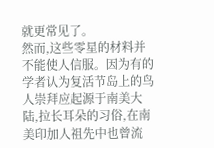就更常见了。
然而,这些零星的材料并不能使人信服。因为有的学者认为复活节岛上的鸟人崇拜应起源于南美大陆,拉长耳朵的习俗,在南美印加人祖先中也曾流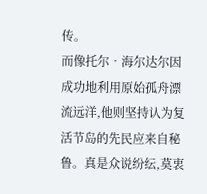传。
而像托尔•海尔达尔因成功地利用原始孤舟漂流远洋,他则坚持认为复活节岛的先民应来自秘鲁。真是众说纷纭,莫衷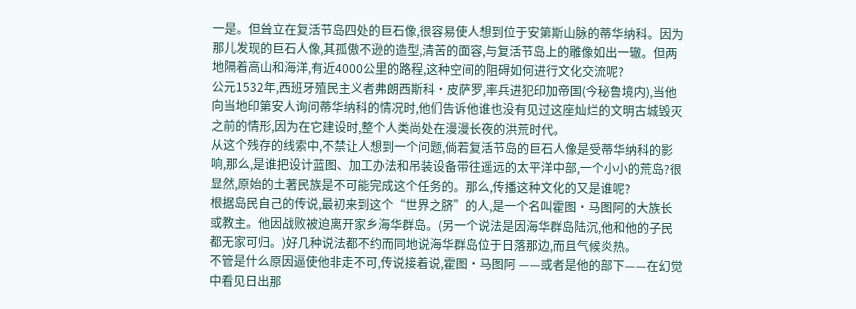一是。但耸立在复活节岛四处的巨石像,很容易使人想到位于安第斯山脉的蒂华纳科。因为那儿发现的巨石人像,其孤傲不逊的造型,清苦的面容,与复活节岛上的雕像如出一辙。但两地隔着高山和海洋,有近4000公里的路程,这种空间的阻碍如何进行文化交流呢?
公元1532年,西班牙殖民主义者弗朗西斯科•皮萨罗,率兵进犯印加帝国(今秘鲁境内),当他向当地印第安人询问蒂华纳科的情况时,他们告诉他谁也没有见过这座灿烂的文明古城毁灭之前的情形,因为在它建设时,整个人类尚处在漫漫长夜的洪荒时代。
从这个残存的线索中,不禁让人想到一个问题,倘若复活节岛的巨石人像是受蒂华纳科的影响,那么,是谁把设计蓝图、加工办法和吊装设备带往遥远的太平洋中部,一个小小的荒岛?很显然,原始的土著民族是不可能完成这个任务的。那么,传播这种文化的又是谁呢?
根据岛民自己的传说,最初来到这个“世界之脐”的人,是一个名叫霍图•马图阿的大族长或教主。他因战败被迫离开家乡海华群岛。(另一个说法是因海华群岛陆沉,他和他的子民都无家可归。)好几种说法都不约而同地说海华群岛位于日落那边,而且气候炎热。
不管是什么原因逼使他非走不可,传说接着说,霍图•马图阿 ——或者是他的部下——在幻觉中看见日出那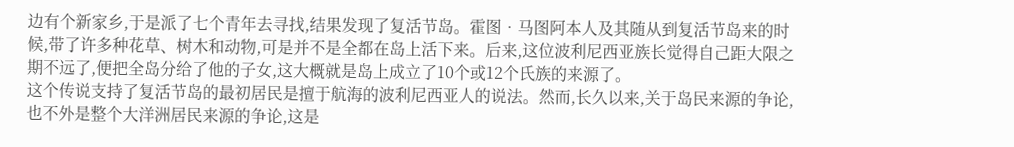边有个新家乡,于是派了七个青年去寻找,结果发现了复活节岛。霍图•马图阿本人及其随从到复活节岛来的时候,带了许多种花草、树木和动物,可是并不是全都在岛上活下来。后来,这位波利尼西亚族长觉得自己距大限之期不远了,便把全岛分给了他的子女,这大概就是岛上成立了10个或12个氏族的来源了。
这个传说支持了复活节岛的最初居民是擅于航海的波利尼西亚人的说法。然而,长久以来,关于岛民来源的争论,也不外是整个大洋洲居民来源的争论,这是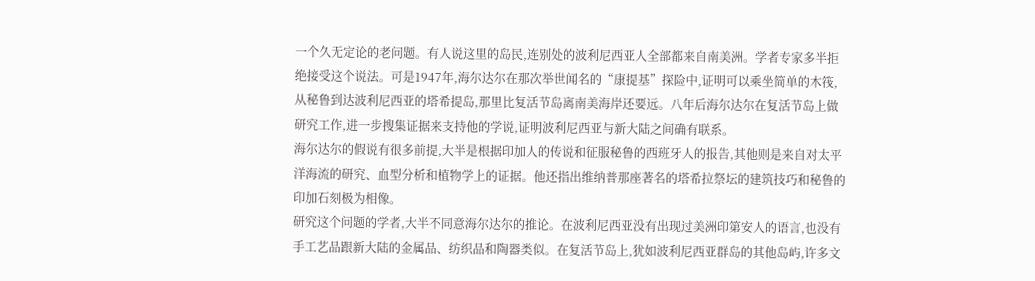一个久无定论的老问题。有人说这里的岛民,连别处的波利尼西亚人全部都来自南美洲。学者专家多半拒绝接受这个说法。可是1947年,海尔达尔在那次举世闻名的“康提基”探险中,证明可以乘坐简单的木筏,从秘鲁到达波利尼西亚的塔希提岛,那里比复活节岛离南美海岸还要远。八年后海尔达尔在复活节岛上做研究工作,进一步搜集证据来支持他的学说,证明波利尼西亚与新大陆之间确有联系。
海尔达尔的假说有很多前提,大半是根据印加人的传说和征服秘鲁的西班牙人的报告,其他则是来自对太平洋海流的研究、血型分析和植物学上的证据。他还指出维纳普那座著名的塔希拉祭坛的建筑技巧和秘鲁的印加石刻极为相像。
研究这个问题的学者,大半不同意海尔达尔的推论。在波利尼西亚没有出现过美洲印第安人的语言,也没有手工艺品跟新大陆的金属品、纺织品和陶器类似。在复活节岛上,犹如波利尼西亚群岛的其他岛屿,许多文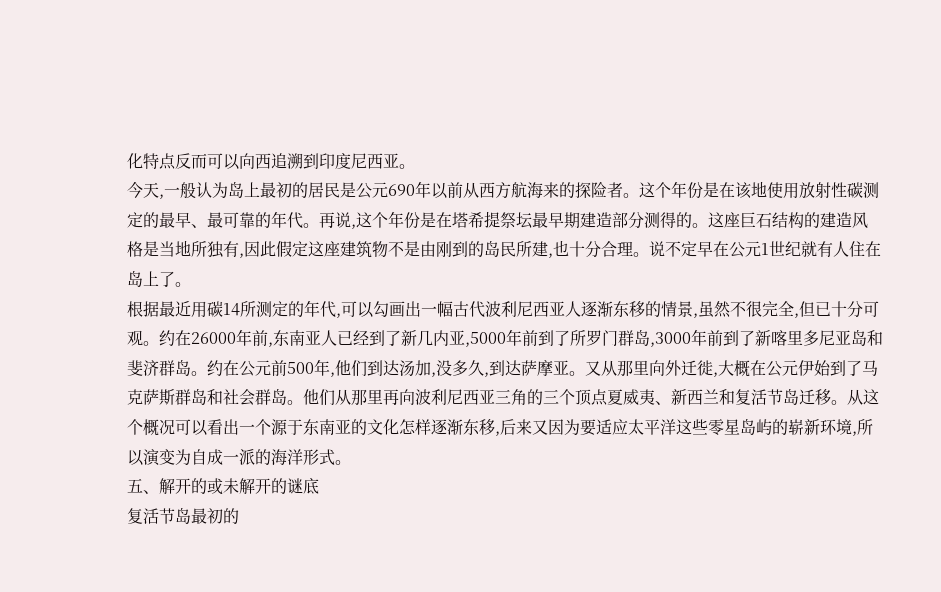化特点反而可以向西追溯到印度尼西亚。
今天,一般认为岛上最初的居民是公元690年以前从西方航海来的探险者。这个年份是在该地使用放射性碳测定的最早、最可靠的年代。再说,这个年份是在塔希提祭坛最早期建造部分测得的。这座巨石结构的建造风格是当地所独有,因此假定这座建筑物不是由刚到的岛民所建,也十分合理。说不定早在公元1世纪就有人住在岛上了。
根据最近用碳14所测定的年代,可以勾画出一幅古代波利尼西亚人逐渐东移的情景,虽然不很完全,但已十分可观。约在26000年前,东南亚人已经到了新几内亚,5000年前到了所罗门群岛,3000年前到了新喀里多尼亚岛和斐济群岛。约在公元前500年,他们到达汤加,没多久,到达萨摩亚。又从那里向外迁徙,大概在公元伊始到了马克萨斯群岛和社会群岛。他们从那里再向波利尼西亚三角的三个顶点夏威夷、新西兰和复活节岛迁移。从这个概况可以看出一个源于东南亚的文化怎样逐渐东移,后来又因为要适应太平洋这些零星岛屿的崭新环境,所以演变为自成一派的海洋形式。
五、解开的或未解开的谜底
复活节岛最初的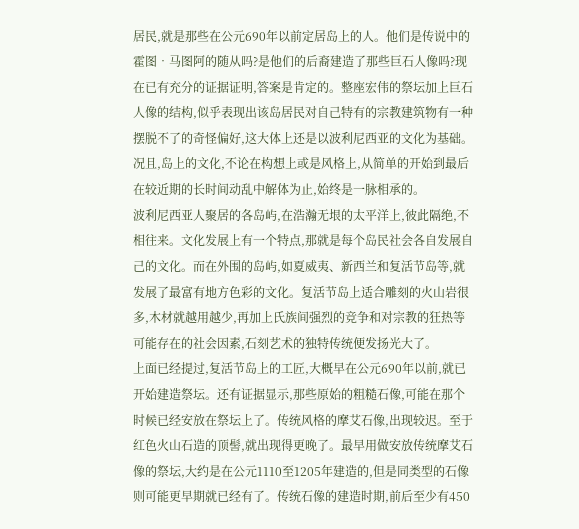居民,就是那些在公元690年以前定居岛上的人。他们是传说中的霍图•马图阿的随从吗?是他们的后裔建造了那些巨石人像吗?现在已有充分的证据证明,答案是肯定的。整座宏伟的祭坛加上巨石人像的结构,似乎表现出该岛居民对自己特有的宗教建筑物有一种摆脱不了的奇怪偏好,这大体上还是以波利尼西亚的文化为基础。况且,岛上的文化,不论在构想上或是风格上,从简单的开始到最后在较近期的长时间动乱中解体为止,始终是一脉相承的。
波利尼西亚人聚居的各岛屿,在浩瀚无垠的太平洋上,彼此隔绝,不相往来。文化发展上有一个特点,那就是每个岛民社会各自发展自己的文化。而在外围的岛屿,如夏威夷、新西兰和复活节岛等,就发展了最富有地方色彩的文化。复活节岛上适合雕刻的火山岩很多,木材就越用越少,再加上氏族间强烈的竞争和对宗教的狂热等可能存在的社会因素,石刻艺术的独特传统便发扬光大了。
上面已经提过,复活节岛上的工匠,大概早在公元690年以前,就已开始建造祭坛。还有证据显示,那些原始的粗糙石像,可能在那个时候已经安放在祭坛上了。传统风格的摩艾石像,出现较迟。至于红色火山石造的顶髻,就出现得更晚了。最早用做安放传统摩艾石像的祭坛,大约是在公元1110至1205年建造的,但是同类型的石像则可能更早期就已经有了。传统石像的建造时期,前后至少有450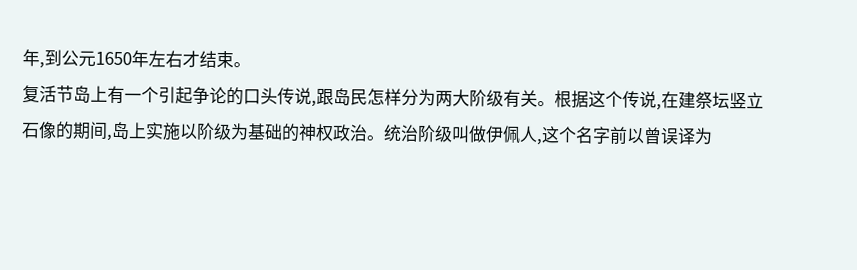年,到公元1650年左右才结束。
复活节岛上有一个引起争论的口头传说,跟岛民怎样分为两大阶级有关。根据这个传说,在建祭坛竖立石像的期间,岛上实施以阶级为基础的神权政治。统治阶级叫做伊佩人,这个名字前以曾误译为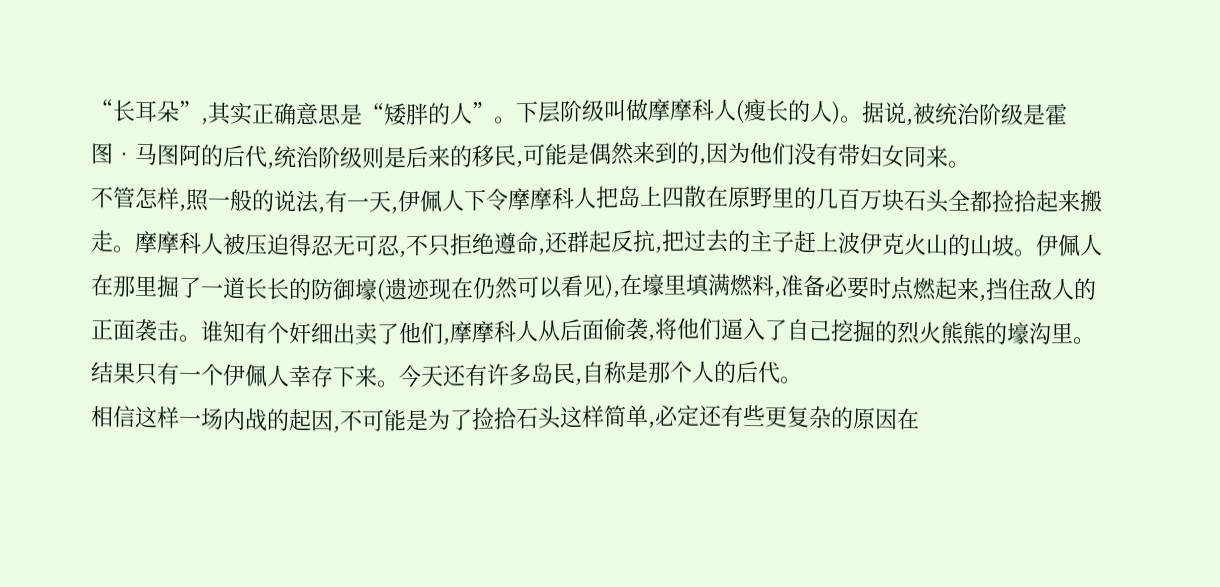“长耳朵”,其实正确意思是“矮胖的人”。下层阶级叫做摩摩科人(瘦长的人)。据说,被统治阶级是霍图•马图阿的后代,统治阶级则是后来的移民,可能是偶然来到的,因为他们没有带妇女同来。
不管怎样,照一般的说法,有一天,伊佩人下令摩摩科人把岛上四散在原野里的几百万块石头全都捡拾起来搬走。摩摩科人被压迫得忍无可忍,不只拒绝遵命,还群起反抗,把过去的主子赶上波伊克火山的山坡。伊佩人在那里掘了一道长长的防御壕(遗迹现在仍然可以看见),在壕里填满燃料,准备必要时点燃起来,挡住敌人的正面袭击。谁知有个奸细出卖了他们,摩摩科人从后面偷袭,将他们逼入了自己挖掘的烈火熊熊的壕沟里。结果只有一个伊佩人幸存下来。今天还有许多岛民,自称是那个人的后代。
相信这样一场内战的起因,不可能是为了捡拾石头这样简单,必定还有些更复杂的原因在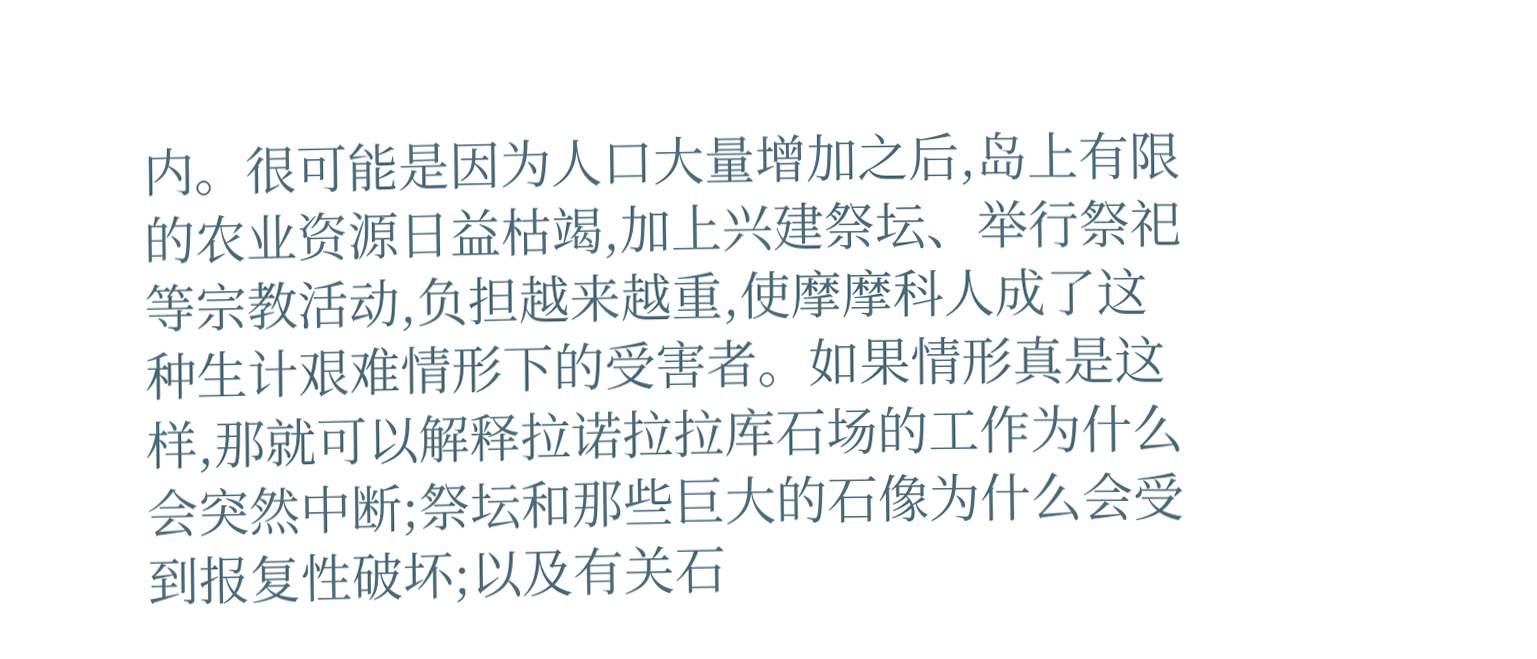内。很可能是因为人口大量增加之后,岛上有限的农业资源日益枯竭,加上兴建祭坛、举行祭祀等宗教活动,负担越来越重,使摩摩科人成了这种生计艰难情形下的受害者。如果情形真是这样,那就可以解释拉诺拉拉库石场的工作为什么会突然中断;祭坛和那些巨大的石像为什么会受到报复性破坏;以及有关石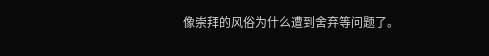像崇拜的风俗为什么遭到舍弃等问题了。